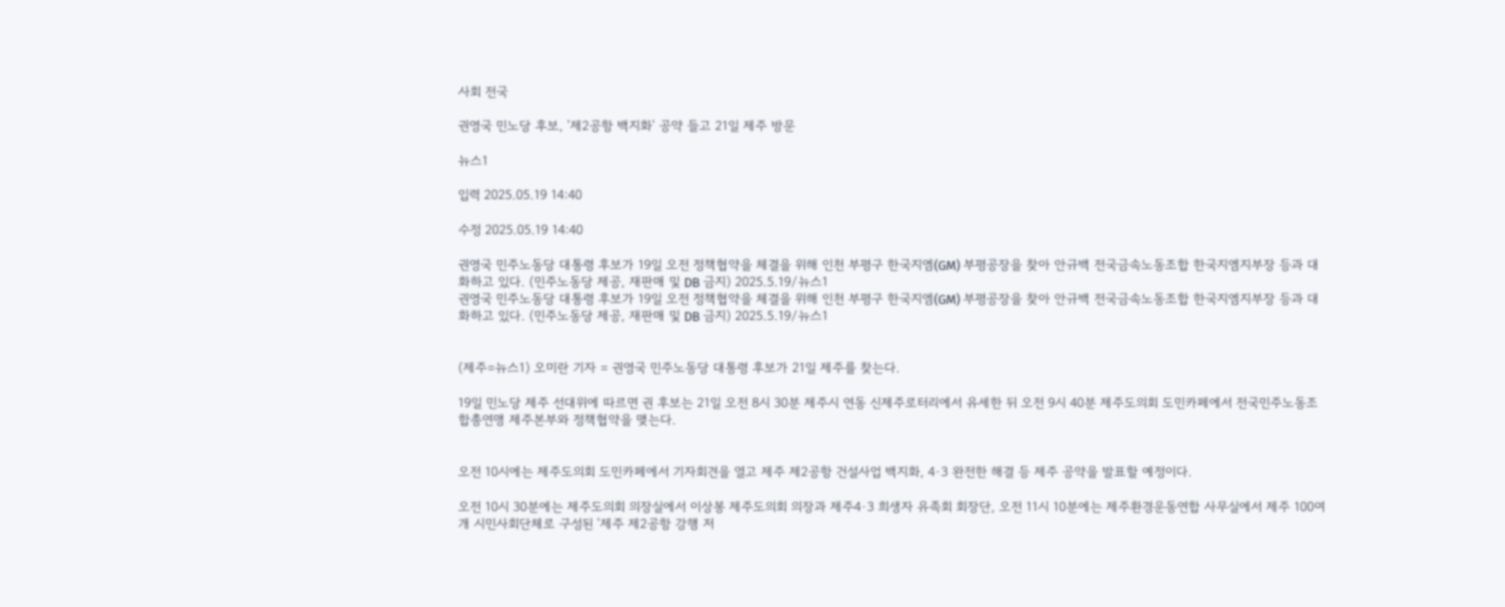사회 전국

권영국 민노당 후보, '제2공항 백지화' 공약 들고 21일 제주 방문

뉴스1

입력 2025.05.19 14:40

수정 2025.05.19 14:40

권영국 민주노동당 대통령 후보가 19일 오전 정책협약을 체결을 위해 인천 부평구 한국지엠(GM) 부평공장을 찾아 안규백 전국금속노동조합 한국지엠지부장 등과 대화하고 있다. (민주노동당 제공, 재판매 및 DB 금지) 2025.5.19/뉴스1
권영국 민주노동당 대통령 후보가 19일 오전 정책협약을 체결을 위해 인천 부평구 한국지엠(GM) 부평공장을 찾아 안규백 전국금속노동조합 한국지엠지부장 등과 대화하고 있다. (민주노동당 제공, 재판매 및 DB 금지) 2025.5.19/뉴스1


(제주=뉴스1) 오미란 기자 = 권영국 민주노동당 대통령 후보가 21일 제주를 찾는다.

19일 민노당 제주 선대위에 따르면 권 후보는 21일 오전 8시 30분 제주시 연동 신제주로터리에서 유세한 뒤 오전 9시 40분 제주도의회 도민카페에서 전국민주노동조합총연맹 제주본부와 정책협약을 맺는다.


오전 10시에는 제주도의회 도민카페에서 기자회견을 열고 제주 제2공항 건설사업 백지화, 4·3 완전한 해결 등 제주 공약을 발표할 예정이다.

오전 10시 30분에는 제주도의회 의장실에서 이상봉 제주도의회 의장과 제주4·3 희생자 유족회 회장단, 오전 11시 10분에는 제주환경운동연합 사무실에서 제주 100여 개 시민사회단체로 구성된 '제주 제2공항 강행 저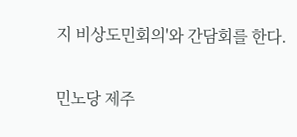지 비상도민회의'와 간담회를 한다.


민노당 제주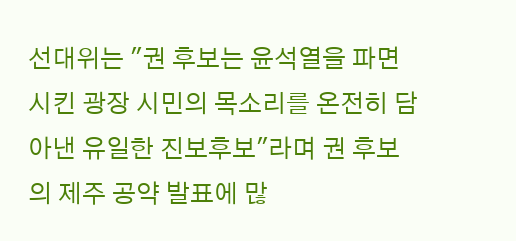선대위는 "권 후보는 윤석열을 파면시킨 광장 시민의 목소리를 온전히 담아낸 유일한 진보후보"라며 권 후보의 제주 공약 발표에 많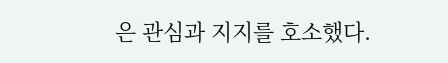은 관심과 지지를 호소했다.